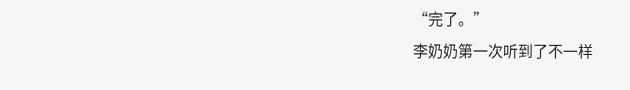“完了。”
李奶奶第一次听到了不一样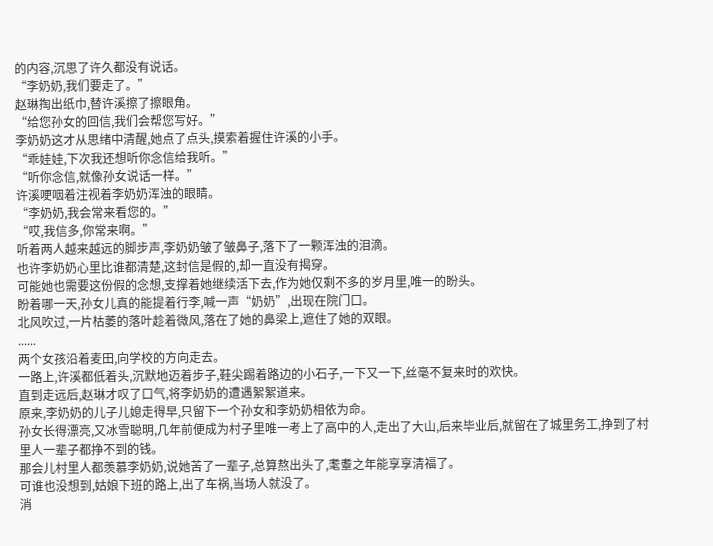的内容,沉思了许久都没有说话。
“李奶奶,我们要走了。”
赵琳掏出纸巾,替许溪擦了擦眼角。
“给您孙女的回信,我们会帮您写好。”
李奶奶这才从思绪中清醒,她点了点头,摸索着握住许溪的小手。
“乖娃娃,下次我还想听你念信给我听。”
“听你念信,就像孙女说话一样。”
许溪哽咽着注视着李奶奶浑浊的眼睛。
“李奶奶,我会常来看您的。”
“哎,我信多,你常来啊。”
听着两人越来越远的脚步声,李奶奶皱了皱鼻子,落下了一颗浑浊的泪滴。
也许李奶奶心里比谁都清楚,这封信是假的,却一直没有揭穿。
可能她也需要这份假的念想,支撑着她继续活下去,作为她仅剩不多的岁月里,唯一的盼头。
盼着哪一天,孙女儿真的能提着行李,喊一声“奶奶”,出现在院门口。
北风吹过,一片枯萎的落叶趁着微风,落在了她的鼻梁上,遮住了她的双眼。
......
两个女孩沿着麦田,向学校的方向走去。
一路上,许溪都低着头,沉默地迈着步子,鞋尖踢着路边的小石子,一下又一下,丝毫不复来时的欢快。
直到走远后,赵琳才叹了口气,将李奶奶的遭遇絮絮道来。
原来,李奶奶的儿子儿媳走得早,只留下一个孙女和李奶奶相依为命。
孙女长得漂亮,又冰雪聪明,几年前便成为村子里唯一考上了高中的人,走出了大山,后来毕业后,就留在了城里务工,挣到了村里人一辈子都挣不到的钱。
那会儿村里人都羡慕李奶奶,说她苦了一辈子,总算熬出头了,耄耋之年能享享清福了。
可谁也没想到,姑娘下班的路上,出了车祸,当场人就没了。
消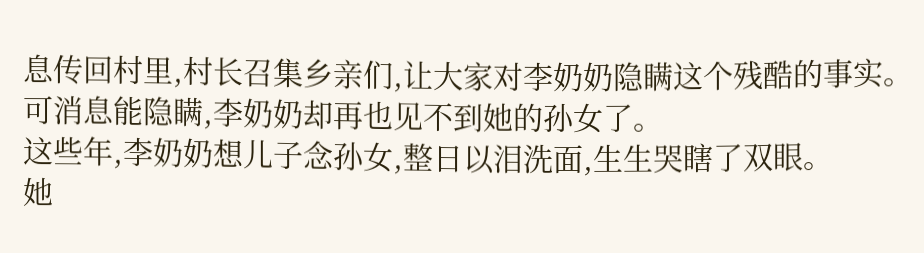息传回村里,村长召集乡亲们,让大家对李奶奶隐瞒这个残酷的事实。
可消息能隐瞒,李奶奶却再也见不到她的孙女了。
这些年,李奶奶想儿子念孙女,整日以泪洗面,生生哭瞎了双眼。
她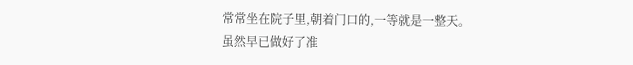常常坐在院子里,朝着门口的,一等就是一整天。
虽然早已做好了准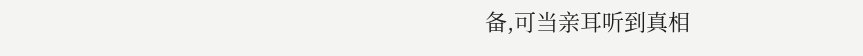备,可当亲耳听到真相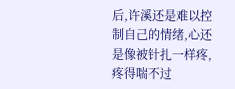后,许溪还是难以控制自己的情绪,心还是像被针扎一样疼,疼得喘不过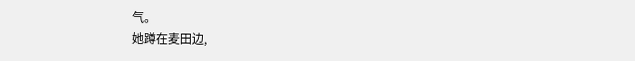气。
她蹲在麦田边,